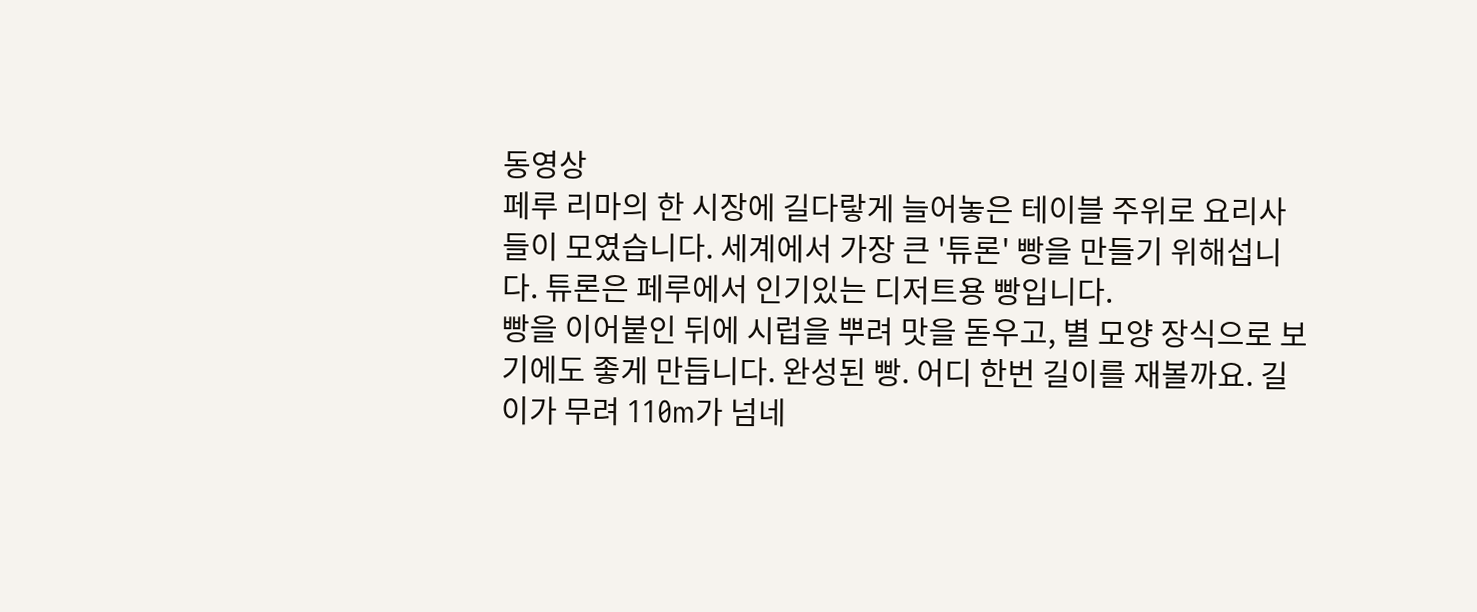동영상
페루 리마의 한 시장에 길다랗게 늘어놓은 테이블 주위로 요리사들이 모였습니다. 세계에서 가장 큰 '튜론' 빵을 만들기 위해섭니다. 튜론은 페루에서 인기있는 디저트용 빵입니다.
빵을 이어붙인 뒤에 시럽을 뿌려 맛을 돋우고, 별 모양 장식으로 보기에도 좋게 만듭니다. 완성된 빵. 어디 한번 길이를 재볼까요. 길이가 무려 110m가 넘네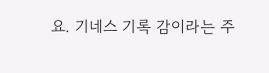요. 기네스 기록 감이라는 주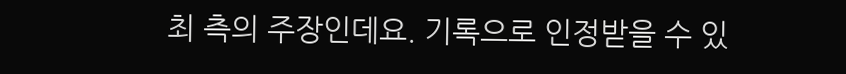최 측의 주장인데요. 기록으로 인정받을 수 있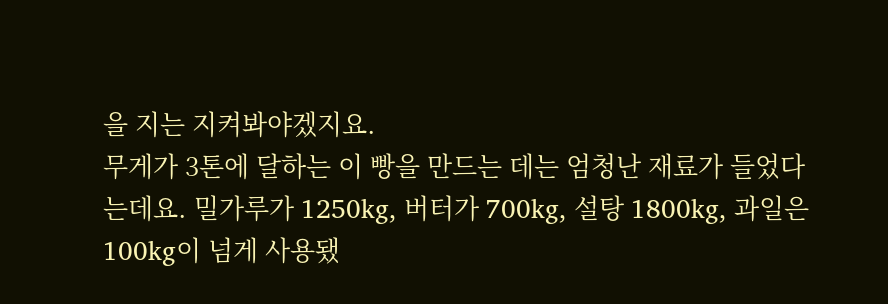을 지는 지켜봐야겠지요.
무게가 3톤에 달하는 이 빵을 만드는 데는 엄청난 재료가 들었다는데요. 밀가루가 1250kg, 버터가 700kg, 설탕 1800kg, 과일은 100kg이 넘게 사용됐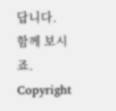답니다.
함께 보시죠.
Copyright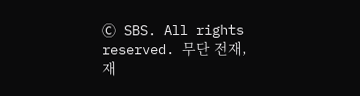Ⓒ SBS. All rights reserved. 무단 전재, 재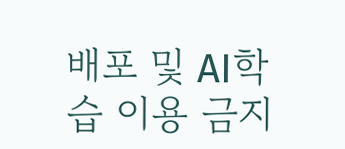배포 및 AI학습 이용 금지